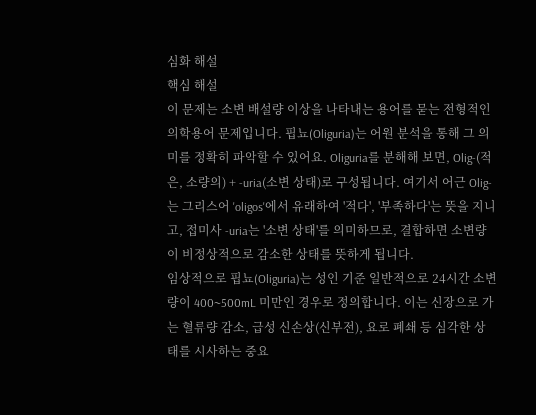심화 해설
핵심 해설
이 문제는 소변 배설량 이상을 나타내는 용어를 묻는 전형적인 의학용어 문제입니다. 핍뇨(Oliguria)는 어원 분석을 통해 그 의미를 정확히 파악할 수 있어요. Oliguria를 분해해 보면, Olig-(적은, 소량의) + -uria(소변 상태)로 구성됩니다. 여기서 어근 Olig-는 그리스어 'oligos'에서 유래하여 '적다', '부족하다'는 뜻을 지니고, 접미사 -uria는 '소변 상태'를 의미하므로, 결합하면 소변량이 비정상적으로 감소한 상태를 뜻하게 됩니다.
임상적으로 핍뇨(Oliguria)는 성인 기준 일반적으로 24시간 소변량이 400~500mL 미만인 경우로 정의합니다. 이는 신장으로 가는 혈류량 감소, 급성 신손상(신부전), 요로 폐쇄 등 심각한 상태를 시사하는 중요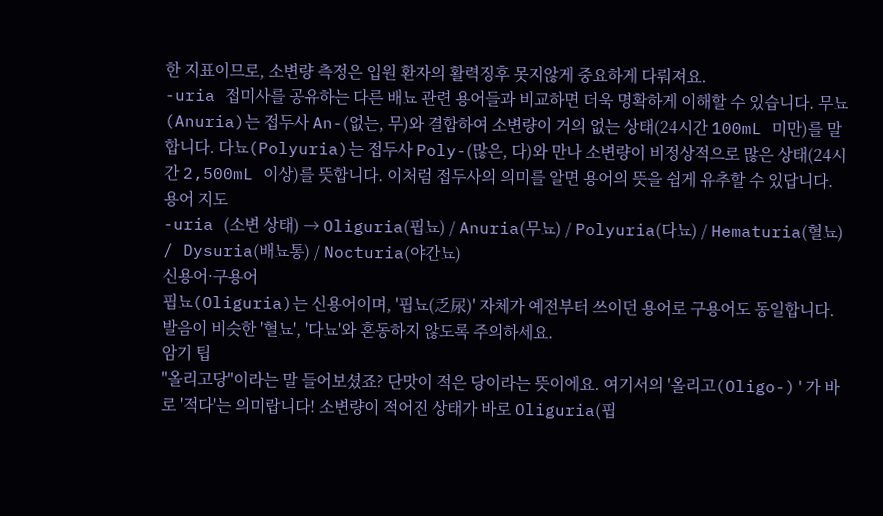한 지표이므로, 소변량 측정은 입원 환자의 활력징후 못지않게 중요하게 다뤄져요.
-uria 접미사를 공유하는 다른 배뇨 관련 용어들과 비교하면 더욱 명확하게 이해할 수 있습니다. 무뇨(Anuria)는 접두사 An-(없는, 무)와 결합하여 소변량이 거의 없는 상태(24시간 100mL 미만)를 말합니다. 다뇨(Polyuria)는 접두사 Poly-(많은, 다)와 만나 소변량이 비정상적으로 많은 상태(24시간 2,500mL 이상)를 뜻합니다. 이처럼 접두사의 의미를 알면 용어의 뜻을 쉽게 유추할 수 있답니다.
용어 지도
-uria (소변 상태) → Oliguria(핍뇨) / Anuria(무뇨) / Polyuria(다뇨) / Hematuria(혈뇨) / Dysuria(배뇨통) / Nocturia(야간뇨)
신용어·구용어
핍뇨(Oliguria)는 신용어이며, '핍뇨(乏尿)' 자체가 예전부터 쓰이던 용어로 구용어도 동일합니다. 발음이 비슷한 '혈뇨', '다뇨'와 혼동하지 않도록 주의하세요.
암기 팁
"올리고당"이라는 말 들어보셨죠? 단맛이 적은 당이라는 뜻이에요. 여기서의 '올리고(Oligo-)'가 바로 '적다'는 의미랍니다! 소변량이 적어진 상태가 바로 Oliguria(핍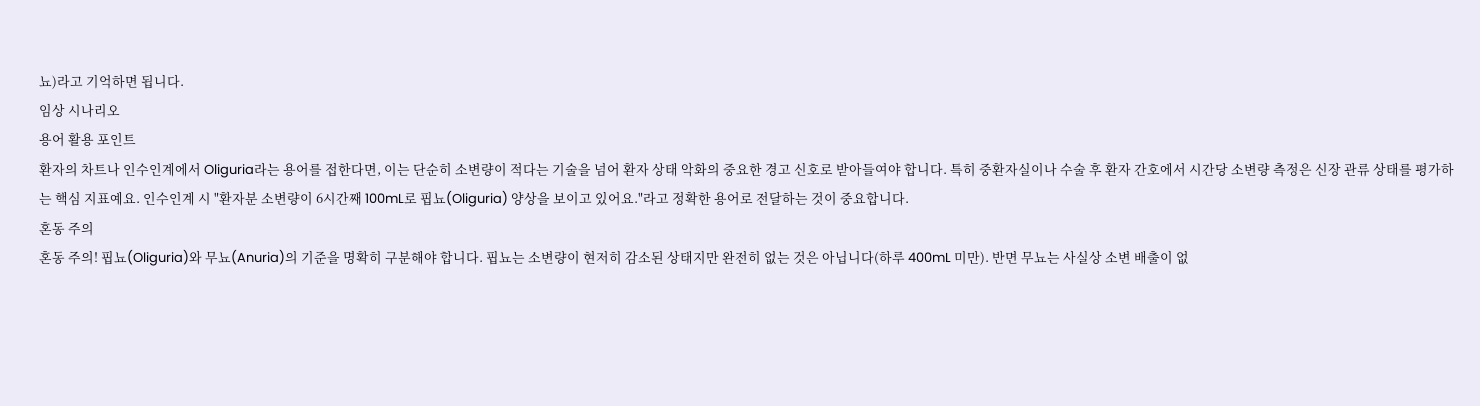뇨)라고 기억하면 됩니다.
임상 시나리오
용어 활용 포인트
환자의 차트나 인수인계에서 Oliguria라는 용어를 접한다면, 이는 단순히 소변량이 적다는 기술을 넘어 환자 상태 악화의 중요한 경고 신호로 받아들여야 합니다. 특히 중환자실이나 수술 후 환자 간호에서 시간당 소변량 측정은 신장 관류 상태를 평가하는 핵심 지표예요. 인수인계 시 "환자분 소변량이 6시간째 100mL로 핍뇨(Oliguria) 양상을 보이고 있어요."라고 정확한 용어로 전달하는 것이 중요합니다.
혼동 주의
혼동 주의! 핍뇨(Oliguria)와 무뇨(Anuria)의 기준을 명확히 구분해야 합니다. 핍뇨는 소변량이 현저히 감소된 상태지만 완전히 없는 것은 아닙니다(하루 400mL 미만). 반면 무뇨는 사실상 소변 배출이 없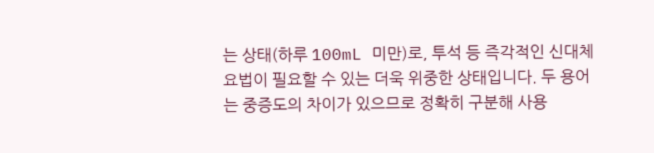는 상태(하루 100mL 미만)로, 투석 등 즉각적인 신대체요법이 필요할 수 있는 더욱 위중한 상태입니다. 두 용어는 중증도의 차이가 있으므로 정확히 구분해 사용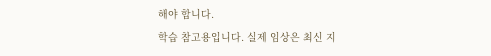해야 합니다.
학습 참고용입니다. 실제 임상은 최신 지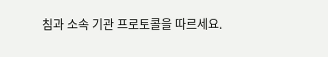침과 소속 기관 프로토콜을 따르세요.